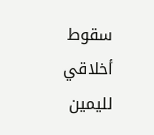سقوط أخلاقي لليمين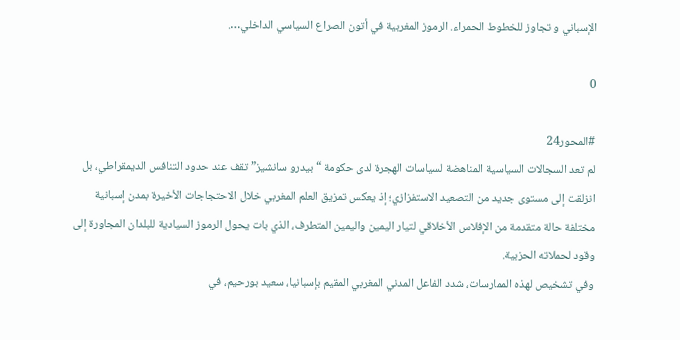الإسباني و تجاوز للخطوط الحمراء. الرموز المغربية في أتون الصراع السياسي الداخلي….

0

#المحور24
لم تعد السجالات السياسية المناهضة لسياسات الهجرة لدى حكومة “بيدرو سانشيز” تقف عند حدود التنافس الديمقراطي، بل انزلقت إلى مستوى جديد من التصعيد الاستفزازي؛ إذ يعكس تمزيق العلم المغربي خلال الاحتجاجات الأخيرة بمدن إسبانية مختلفة حالة متقدمة من الإفلاس الأخلاقي لتيار اليمين واليمين المتطرف، الذي بات يحول الرموز السيادية للبلدان المجاورة إلى وقود لحملاته الحزبية.
وفي تشخيص لهذه الممارسات، شدد الفاعل المدني المغربي المقيم بإسبانيا، سعيد بورحيم، في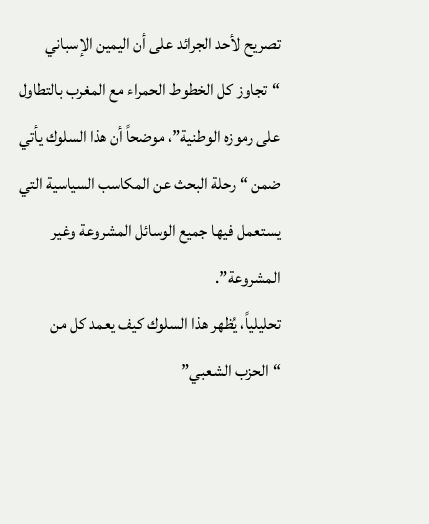تصريح لأحد الجرائد على أن اليمين الإسباني “تجاوز كل الخطوط الحمراء مع المغرب بالتطاول على رموزه الوطنية”، موضحاً أن هذا السلوك يأتي ضمن “رحلة البحث عن المكاسب السياسية التي يستعمل فيها جميع الوسائل المشروعة وغير المشروعة”.
تحليلياً، يُظهر هذا السلوك كيف يعمد كل من “الحزب الشعبي”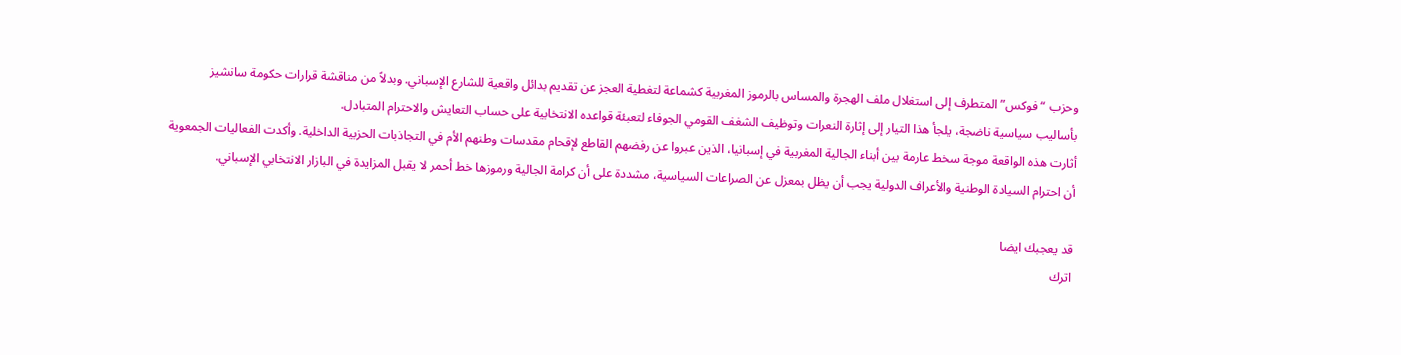وحزب “فوكس” المتطرف إلى استغلال ملف الهجرة والمساس بالرموز المغربية كشماعة لتغطية العجز عن تقديم بدائل واقعية للشارع الإسباني. وبدلاً من مناقشة قرارات حكومة سانشيز بأساليب سياسية ناضجة، يلجأ هذا التيار إلى إثارة النعرات وتوظيف الشغف القومي الجوفاء لتعبئة قواعده الانتخابية على حساب التعايش والاحترام المتبادل.
أثارت هذه الواقعة موجة سخط عارمة بين أبناء الجالية المغربية في إسبانيا، الذين عبروا عن رفضهم القاطع لإقحام مقدسات وطنهم الأم في التجاذبات الحزبية الداخلية. وأكدت الفعاليات الجمعوية أن احترام السيادة الوطنية والأعراف الدولية يجب أن يظل بمعزل عن الصراعات السياسية، مشددة على أن كرامة الجالية ورموزها خط أحمر لا يقبل المزايدة في البازار الانتخابي الإسباني.

قد يعجبك ايضا
اترك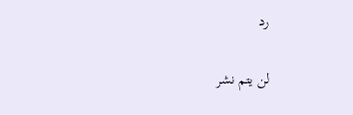رد

لن يتم نشر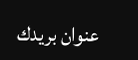عنوان بريدك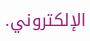الإلكتروني.